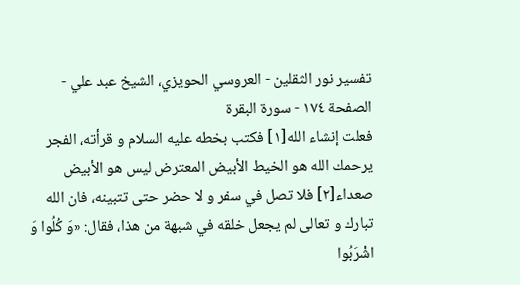تفسير نور الثقلين - العروسي الحويزي، الشيخ عبد علي - الصفحة ١٧٤ - سورة البقرة
فعلت إنشاء الله[١] فكتب بخطه عليه السلام و قرأته، الفجر يرحمك الله هو الخيط الأبيض المعترض ليس هو الأبيض صعداء[٢] فلا تصل في سفر و لا حضر حتى تتبينه، فان الله تبارك و تعالى لم يجعل خلقه في شبهة من هذا، فقال: «وَ كُلُوا وَ اشْرَبُوا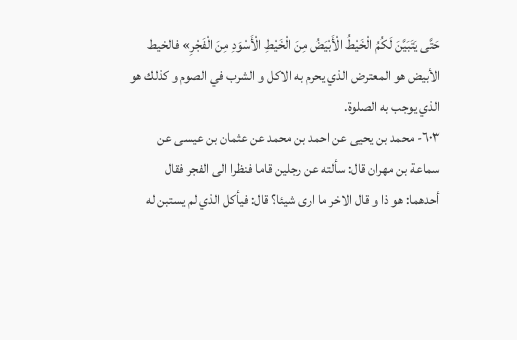حَتَّى يَتَبَيَّنَ لَكُمُ الْخَيْطُ الْأَبْيَضُ مِنَ الْخَيْطِ الْأَسْوَدِ مِنَ الْفَجْرِ» فالخيط الأبيض هو المعترض الذي يحرم به الاكل و الشرب في الصوم و كذلك هو الذي يوجب به الصلوة.
٦٠٣- محمد بن يحيى عن احمد بن محمد عن عثمان بن عيسى عن سماعة بن مهران قال: سألته عن رجلين قاما فنظرا الى الفجر فقال أحدهما: هو ذا و قال الاخر ما ارى شيئا؟ قال: فيأكل الذي لم يستبن له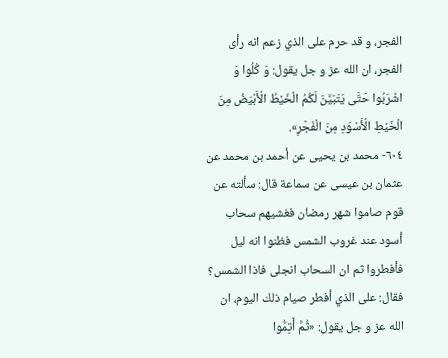الفجر، و قد حرم على الذي زعم انه رأى الفجر، ان الله عز و جل يقول: وَ كُلُوا وَ اشْرَبُوا حَتَّى يَتَبَيَّنَ لَكُمُ الْخَيْطُ الْأَبْيَضُ مِنَ الْخَيْطِ الْأَسْوَدِ مِنَ الْفَجْرِ».
٦٠٤- محمد بن يحيى عن أحمد بن محمد عن عثمان بن عيسى عن سماعة قال: سألته عن قوم صاموا شهر رمضان فغشيهم سحاب أسود عند غروب الشمس فظنوا انه ليل فأفطروا ثم ان السحاب انجلى فاذا الشمس؟ فقال: على الذي أفطر صيام ذلك اليوم، ان الله عز و جل يقول: «ثُمَّ أَتِمُّوا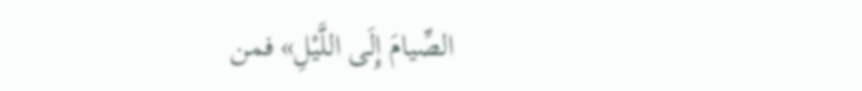الصِّيامَ إِلَى اللَّيْلِ» فمن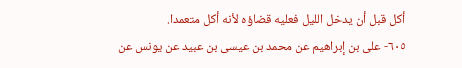أكل قبل أن يدخل الليل فعليه قضاؤه لأنه أكل متعمدا.
٦٠٥- على بن إبراهيم عن محمد بن عيسى بن عبيد عن يونس عن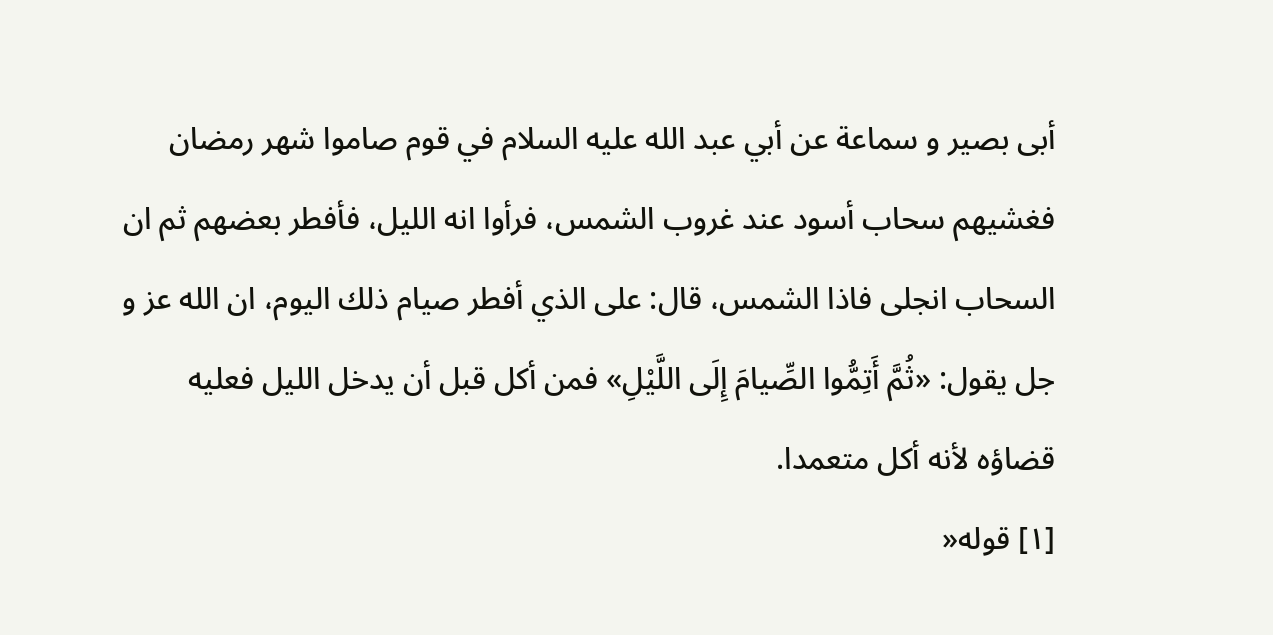أبى بصير و سماعة عن أبي عبد الله عليه السلام في قوم صاموا شهر رمضان فغشيهم سحاب أسود عند غروب الشمس، فرأوا انه الليل، فأفطر بعضهم ثم ان السحاب انجلى فاذا الشمس، قال: على الذي أفطر صيام ذلك اليوم، ان الله عز و جل يقول: «ثُمَّ أَتِمُّوا الصِّيامَ إِلَى اللَّيْلِ» فمن أكل قبل أن يدخل الليل فعليه قضاؤه لأنه أكل متعمدا.
[١] قوله«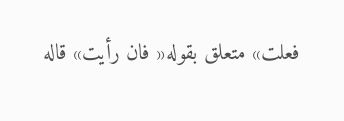فعلت» متعلق بقوله« فان رأيت» قاله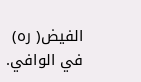الفيض( ره) في الوافي.